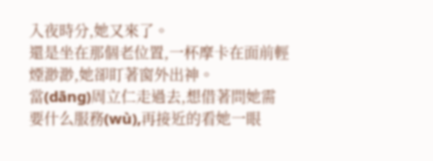入夜時分,她又來了。
還是坐在那個老位置,一杯摩卡在面前輕煙渺渺,她卻盯著窗外出神。
當(dāng)周立仁走過去,想借著問她需要什么服務(wù),再接近的看她一眼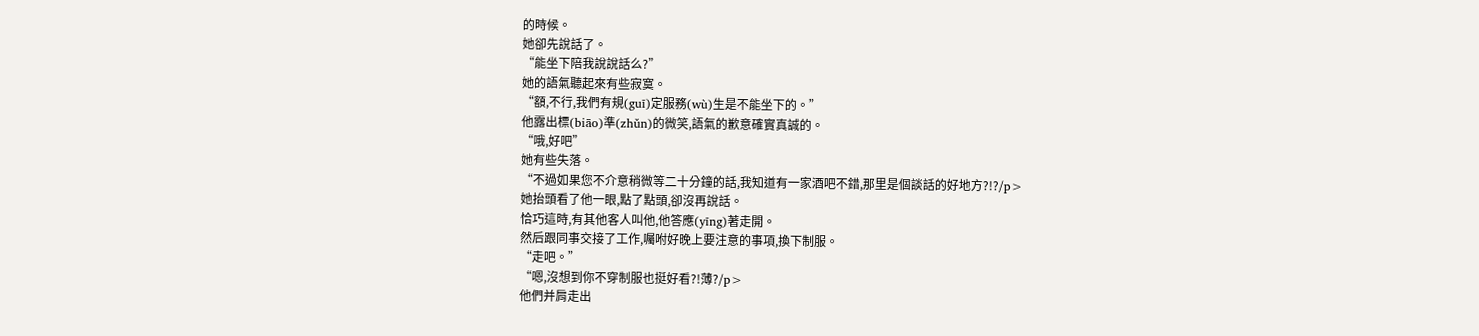的時候。
她卻先說話了。
“能坐下陪我說說話么?”
她的語氣聽起來有些寂寞。
“額,不行,我們有規(guī)定服務(wù)生是不能坐下的。”
他露出標(biāo)準(zhǔn)的微笑,語氣的歉意確實真誠的。
“哦,好吧”
她有些失落。
“不過如果您不介意稍微等二十分鐘的話,我知道有一家酒吧不錯,那里是個談話的好地方?!?/p>
她抬頭看了他一眼,點了點頭,卻沒再說話。
恰巧這時,有其他客人叫他,他答應(yīng)著走開。
然后跟同事交接了工作,囑咐好晚上要注意的事項,換下制服。
“走吧。”
“嗯,沒想到你不穿制服也挺好看?!薄?/p>
他們并肩走出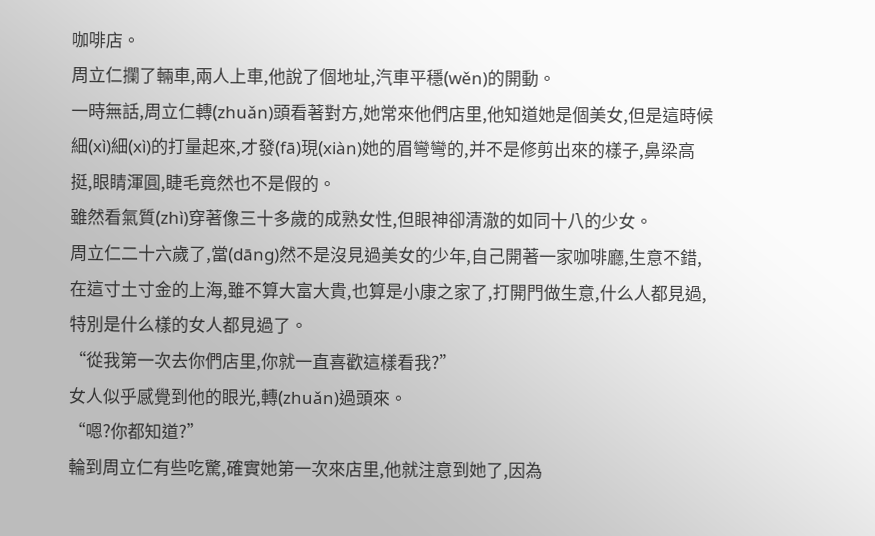咖啡店。
周立仁攔了輛車,兩人上車,他說了個地址,汽車平穩(wěn)的開動。
一時無話,周立仁轉(zhuǎn)頭看著對方,她常來他們店里,他知道她是個美女,但是這時候細(xì)細(xì)的打量起來,才發(fā)現(xiàn)她的眉彎彎的,并不是修剪出來的樣子,鼻梁高挺,眼睛渾圓,睫毛竟然也不是假的。
雖然看氣質(zhì)穿著像三十多歲的成熟女性,但眼神卻清澈的如同十八的少女。
周立仁二十六歲了,當(dāng)然不是沒見過美女的少年,自己開著一家咖啡廳,生意不錯,在這寸土寸金的上海,雖不算大富大貴,也算是小康之家了,打開門做生意,什么人都見過,特別是什么樣的女人都見過了。
“從我第一次去你們店里,你就一直喜歡這樣看我?”
女人似乎感覺到他的眼光,轉(zhuǎn)過頭來。
“嗯?你都知道?”
輪到周立仁有些吃驚,確實她第一次來店里,他就注意到她了,因為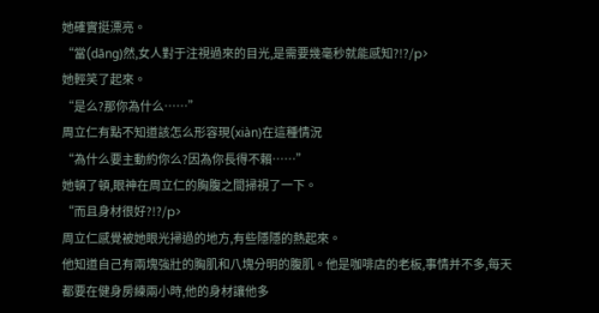她確實挺漂亮。
“當(dāng)然,女人對于注視過來的目光,是需要幾毫秒就能感知?!?/p>
她輕笑了起來。
“是么?那你為什么……”
周立仁有點不知道該怎么形容現(xiàn)在這種情況
“為什么要主動約你么?因為你長得不賴……”
她頓了頓,眼神在周立仁的胸腹之間掃視了一下。
“而且身材很好?!?/p>
周立仁感覺被她眼光掃過的地方,有些隱隱的熱起來。
他知道自己有兩塊強壯的胸肌和八塊分明的腹肌。他是咖啡店的老板,事情并不多,每天都要在健身房練兩小時,他的身材讓他多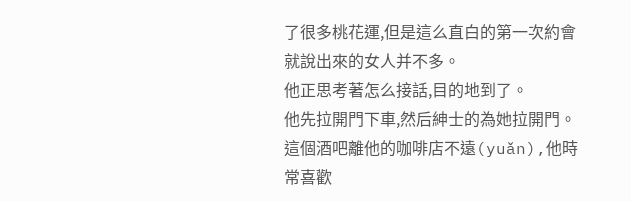了很多桃花運,但是這么直白的第一次約會就說出來的女人并不多。
他正思考著怎么接話,目的地到了。
他先拉開門下車,然后紳士的為她拉開門。
這個酒吧離他的咖啡店不遠(yuǎn),他時常喜歡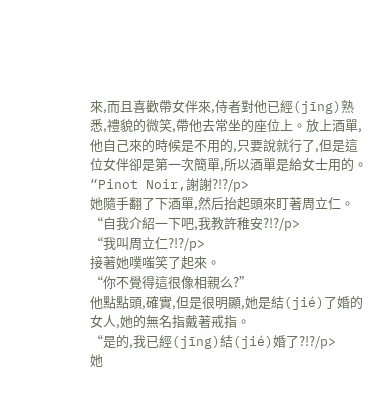來,而且喜歡帶女伴來,侍者對他已經(jīng)熟悉,禮貌的微笑,帶他去常坐的座位上。放上酒單,他自己來的時候是不用的,只要說就行了,但是這位女伴卻是第一次簡單,所以酒單是給女士用的。
“Pinot Noir,謝謝?!?/p>
她隨手翻了下酒單,然后抬起頭來盯著周立仁。
“自我介紹一下吧,我教許稚安?!?/p>
“我叫周立仁?!?/p>
接著她噗嗤笑了起來。
“你不覺得這很像相親么?”
他點點頭,確實,但是很明顯,她是結(jié)了婚的女人,她的無名指戴著戒指。
“是的,我已經(jīng)結(jié)婚了?!?/p>
她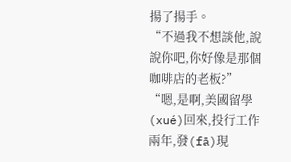揚了揚手。
“不過我不想談他,說說你吧,你好像是那個咖啡店的老板?”
“嗯,是啊,美國留學(xué)回來,投行工作兩年,發(fā)現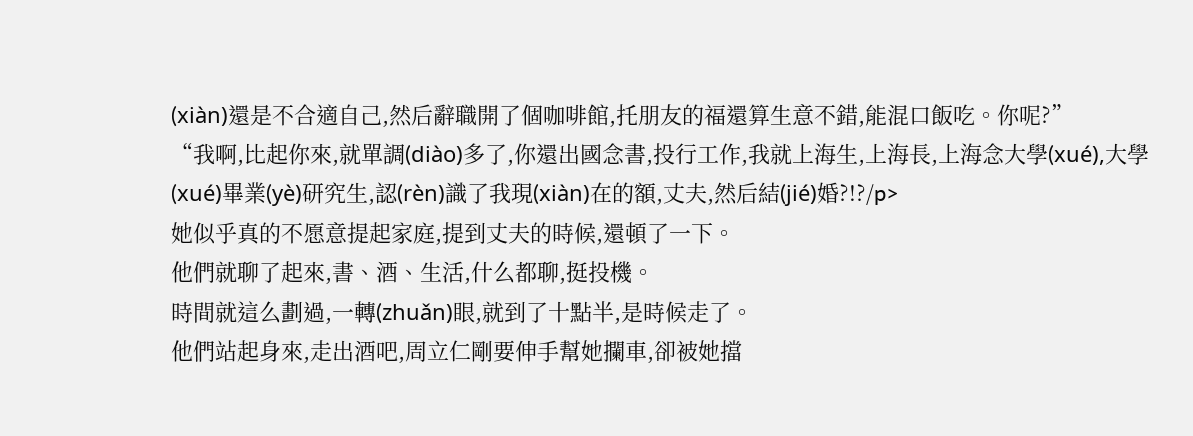(xiàn)還是不合適自己,然后辭職開了個咖啡館,托朋友的福還算生意不錯,能混口飯吃。你呢?”
“我啊,比起你來,就單調(diào)多了,你還出國念書,投行工作,我就上海生,上海長,上海念大學(xué),大學(xué)畢業(yè)研究生,認(rèn)識了我現(xiàn)在的額,丈夫,然后結(jié)婚?!?/p>
她似乎真的不愿意提起家庭,提到丈夫的時候,還頓了一下。
他們就聊了起來,書、酒、生活,什么都聊,挺投機。
時間就這么劃過,一轉(zhuǎn)眼,就到了十點半,是時候走了。
他們站起身來,走出酒吧,周立仁剛要伸手幫她攔車,卻被她擋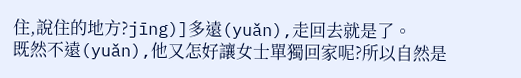住,說住的地方?jīng)]多遠(yuǎn),走回去就是了。
既然不遠(yuǎn),他又怎好讓女士單獨回家呢?所以自然是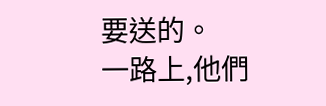要送的。
一路上,他們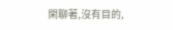閑聊著,沒有目的,